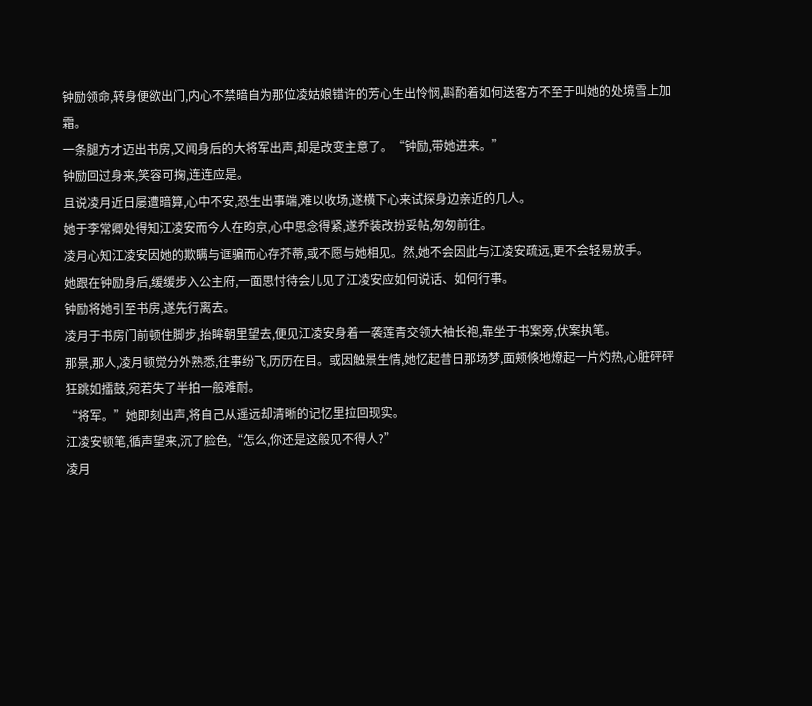钟励领命,转身便欲出门,内心不禁暗自为那位凌姑娘错许的芳心生出怜悯,斟酌着如何送客方不至于叫她的处境雪上加霜。
一条腿方才迈出书房,又闻身后的大将军出声,却是改变主意了。“钟励,带她进来。”
钟励回过身来,笑容可掬,连连应是。
且说凌月近日屡遭暗算,心中不安,恐生出事端,难以收场,遂横下心来试探身边亲近的几人。
她于李常卿处得知江凌安而今人在昀京,心中思念得紧,遂乔装改扮妥帖,匆匆前往。
凌月心知江凌安因她的欺瞒与诓骗而心存芥蒂,或不愿与她相见。然,她不会因此与江凌安疏远,更不会轻易放手。
她跟在钟励身后,缓缓步入公主府,一面思忖待会儿见了江凌安应如何说话、如何行事。
钟励将她引至书房,遂先行离去。
凌月于书房门前顿住脚步,抬眸朝里望去,便见江凌安身着一袭莲青交领大袖长袍,靠坐于书案旁,伏案执笔。
那景,那人,凌月顿觉分外熟悉,往事纷飞,历历在目。或因触景生情,她忆起昔日那场梦,面颊倏地燎起一片灼热,心脏砰砰狂跳如擂鼓,宛若失了半拍一般难耐。
“将军。”她即刻出声,将自己从遥远却清晰的记忆里拉回现实。
江凌安顿笔,循声望来,沉了脸色,“怎么,你还是这般见不得人?”
凌月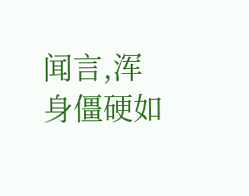闻言,浑身僵硬如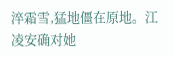淬霜雪,猛地僵在原地。江凌安确对她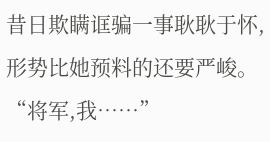昔日欺瞒诓骗一事耿耿于怀,形势比她预料的还要严峻。
“将军,我……”